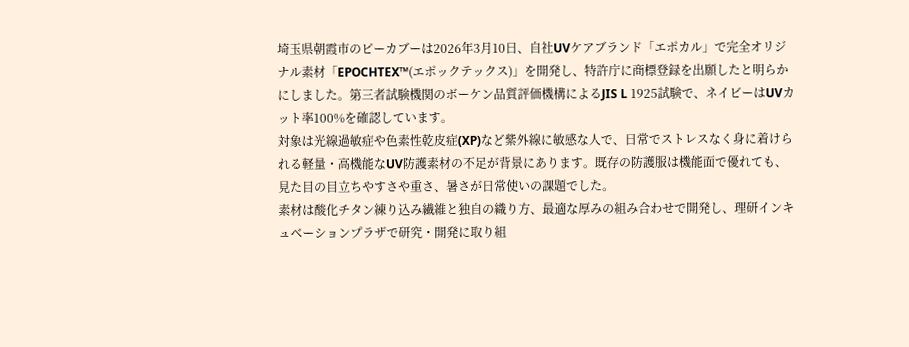埼玉県朝霞市のピーカブーは2026年3月10日、自社UVケアブランド「エポカル」で完全オリジナル素材「EPOCHTEX™(エポックテックス)」を開発し、特許庁に商標登録を出願したと明らかにしました。第三者試験機関のボーケン品質評価機構によるJIS L 1925試験で、ネイビーはUVカット率100%を確認しています。
対象は光線過敏症や色素性乾皮症(XP)など紫外線に敏感な人で、日常でストレスなく身に着けられる軽量・高機能なUV防護素材の不足が背景にあります。既存の防護服は機能面で優れても、見た目の目立ちやすさや重さ、暑さが日常使いの課題でした。
素材は酸化チタン練り込み繊維と独自の織り方、最適な厚みの組み合わせで開発し、理研インキュベーションプラザで研究・開発に取り組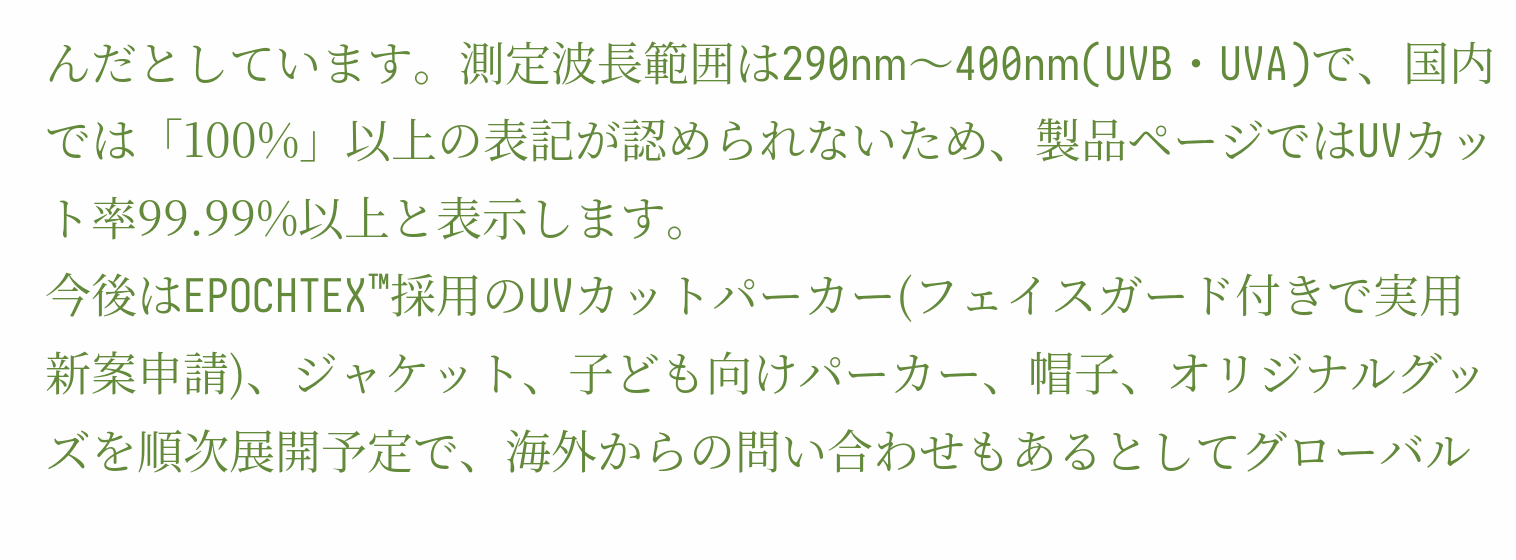んだとしています。測定波長範囲は290nm〜400nm(UVB・UVA)で、国内では「100%」以上の表記が認められないため、製品ページではUVカット率99.99%以上と表示します。
今後はEPOCHTEX™採用のUVカットパーカー(フェイスガード付きで実用新案申請)、ジャケット、子ども向けパーカー、帽子、オリジナルグッズを順次展開予定で、海外からの問い合わせもあるとしてグローバル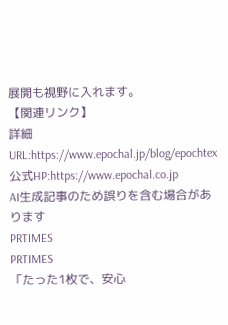展開も視野に入れます。
【関連リンク】
詳細URL:https://www.epochal.jp/blog/epochtex
公式HP:https://www.epochal.co.jp
AI生成記事のため誤りを含む場合があります
PRTIMES
PRTIMES
「たった1枚で、安心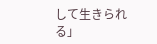して生きられる」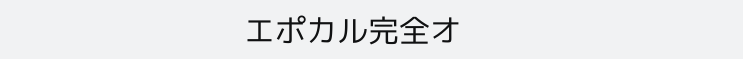エポカル完全オ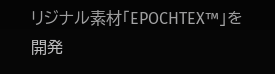リジナル素材「EPOCHTEX™」を開発